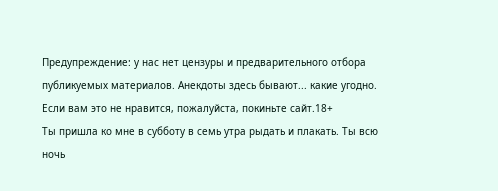Предупреждение: у нас нет цензуры и предварительного отбора публикуемых материалов. Анекдоты здесь бывают... какие угодно. Если вам это не нравится, пожалуйста, покиньте сайт.18+
Ты пришла ко мне в субботу в семь утра рыдать и плакать. Ты всю ночь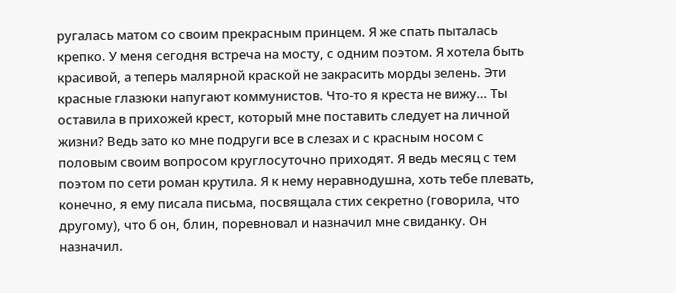ругалась матом со своим прекрасным принцем. Я же спать пыталась крепко. У меня сегодня встреча на мосту, с одним поэтом. Я хотела быть красивой, а теперь малярной краской не закрасить морды зелень. Эти красные глазюки напугают коммунистов. Что-то я креста не вижу… Ты оставила в прихожей крест, который мне поставить следует на личной жизни? Ведь зато ко мне подруги все в слезах и с красным носом с половым своим вопросом круглосуточно приходят. Я ведь месяц с тем поэтом по сети роман крутила. Я к нему неравнодушна, хоть тебе плевать, конечно, я ему писала письма, посвящала стих секретно (говорила, что другому), что б он, блин, поревновал и назначил мне свиданку. Он назначил.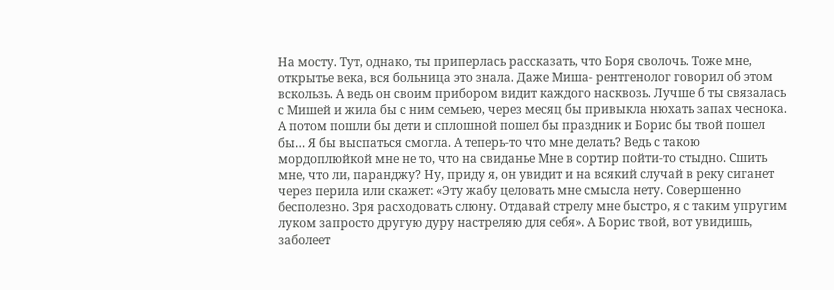На мосту. Тут, однако, ты приперлась рассказать, что Боря сволочь. Тоже мне, открытье века, вся больница это знала. Даже Миша- рентгенолог говорил об этом вскользь. А ведь он своим прибором видит каждого насквозь. Лучше б ты связалась с Мишей и жила бы с ним семьею, через месяц бы привыкла нюхать запах чеснока. А потом пошли бы дети и сплошной пошел бы праздник и Борис бы твой пошел бы… Я бы выспаться смогла. А теперь-то что мне делать? Ведь с такою мордоплюйкой мне не то, что на свиданье Мне в сортир пойти-то стыдно. Сшить мне, что ли, паранджу? Ну, приду я, он увидит и на всякий случай в реку сиганет через перила или скажет: «Эту жабу целовать мне смысла нету. Совершенно бесполезно. Зря расходовать слюну. Отдавай стрелу мне быстро, я с таким упругим луком запросто другую дуру настреляю для себя». А Борис твой, вот увидишь, заболеет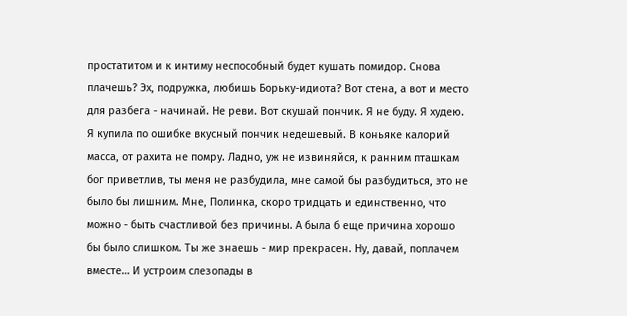простатитом и к интиму неспособный будет кушать помидор. Снова плачешь? Эх, подружка, любишь Борьку-идиота? Вот стена, а вот и место для разбега - начинай. Не реви. Вот скушай пончик. Я не буду. Я худею. Я купила по ошибке вкусный пончик недешевый. В коньяке калорий масса, от рахита не помру. Ладно, уж не извиняйся, к ранним пташкам бог приветлив, ты меня не разбудила, мне самой бы разбудиться, это не было бы лишним. Мне, Полинка, скоро тридцать и единственно, что можно - быть счастливой без причины. А была б еще причина хорошо бы было слишком. Ты же знаешь - мир прекрасен. Ну, давай, поплачем вместе… И устроим слезопады в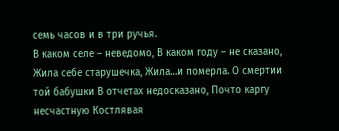семь часов и в три ручья.
В каком селе – неведомо, В каком году – не сказано, Жила себе старушечка, Жила…и померла. О смертии той бабушки В отчетах недосказано, Почто каргу несчастную Костлявая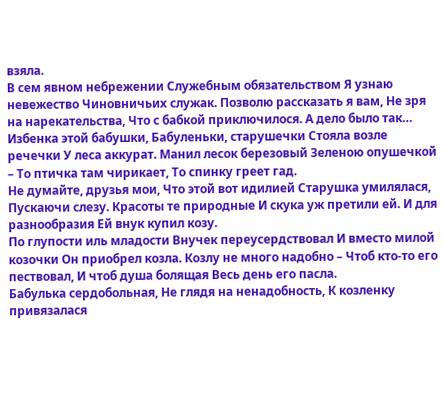взяла.
В сем явном небрежении Служебным обязательством Я узнаю невежество Чиновничьих служак. Позволю рассказать я вам, Не зря на нарекательства, Что с бабкой приключилося. А дело было так…
Избенка этой бабушки, Бабуленьки, старушечки Стояла возле речечки У леса аккурат. Манил лесок березовый Зеленою опушечкой – То птичка там чирикает, То спинку греет гад.
Не думайте, друзья мои, Что этой вот идилией Старушка умилялася, Пускаючи слезу. Красоты те природные И скука уж претили ей. И для разнообразия Ей внук купил козу.
По глупости иль младости Внучек переусердствовал И вместо милой козочки Он приобрел козла. Козлу не много надобно – Чтоб кто-то его пествовал, И чтоб душа болящая Весь день его пасла.
Бабулька сердобольная, Не глядя на ненадобность, К козленку привязалася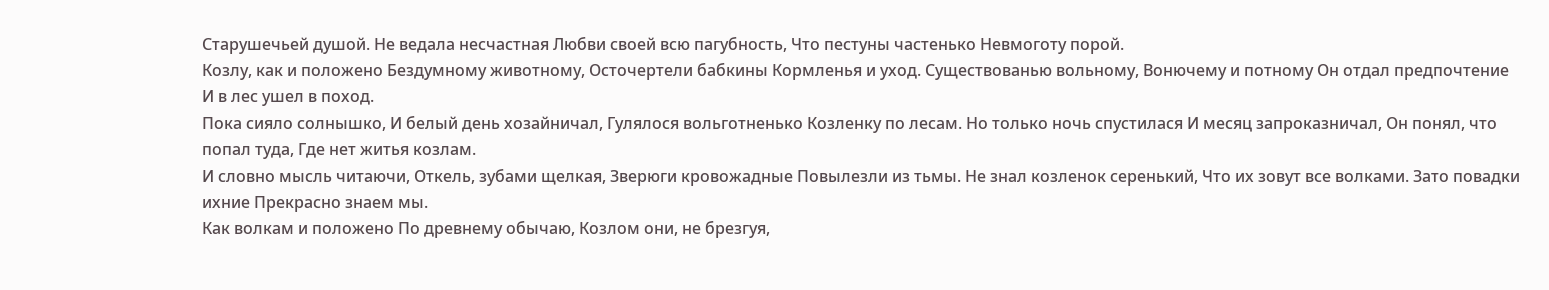Старушечьей душой. Не ведала несчастная Любви своей всю пагубность, Что пестуны частенько Невмоготу порой.
Козлу, как и положено Бездумному животному, Осточертели бабкины Кормленья и уход. Существованью вольному, Вонючему и потному Он отдал предпочтение И в лес ушел в поход.
Пока сияло солнышко, И белый день хозайничал, Гулялося вольготненько Козленку по лесам. Но только ночь спустилася И месяц запроказничал, Он понял, что попал туда, Где нет житья козлам.
И словно мысль читаючи, Откель, зубами щелкая, Зверюги кровожадные Повылезли из тьмы. Не знал козленок серенький, Что их зовут все волками. Зато повадки ихние Прекрасно знаем мы.
Как волкам и положено По древнему обычаю, Козлом они, не брезгуя,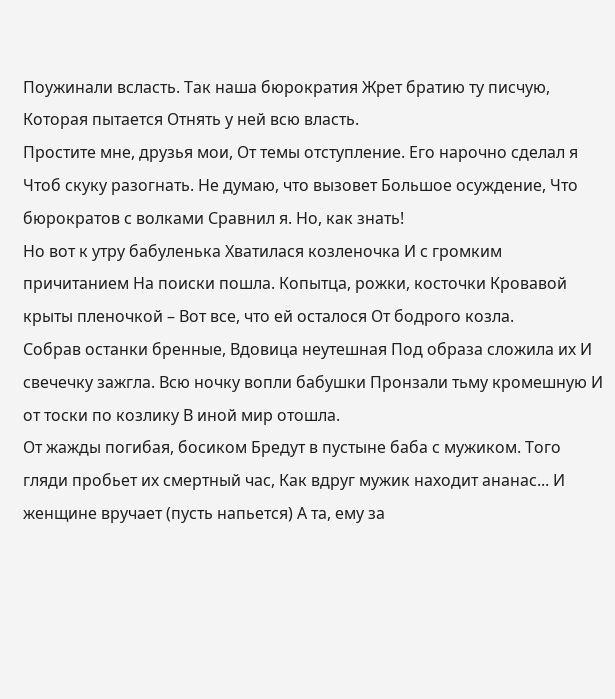Поужинали всласть. Так наша бюрократия Жрет братию ту писчую, Которая пытается Отнять у ней всю власть.
Простите мне, друзья мои, От темы отступление. Его нарочно сделал я Чтоб скуку разогнать. Не думаю, что вызовет Большое осуждение, Что бюрократов с волками Сравнил я. Но, как знать!
Но вот к утру бабуленька Хватилася козленочка И с громким причитанием На поиски пошла. Копытца, рожки, косточки Кровавой крыты пленочкой – Вот все, что ей осталося От бодрого козла.
Собрав останки бренные, Вдовица неутешная Под образа сложила их И свечечку зажгла. Всю ночку вопли бабушки Пронзали тьму кромешную И от тоски по козлику В иной мир отошла.
От жажды погибая, босиком Бредут в пустыне баба с мужиком. Того гляди пробьет их смертный час, Как вдруг мужик находит ананас... И женщине вручает (пусть напьется) А та, ему за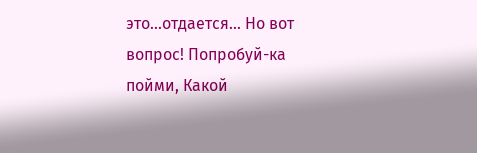это...отдается... Но вот вопрос! Попробуй-ка пойми, Какой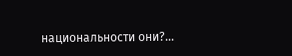национальности они?...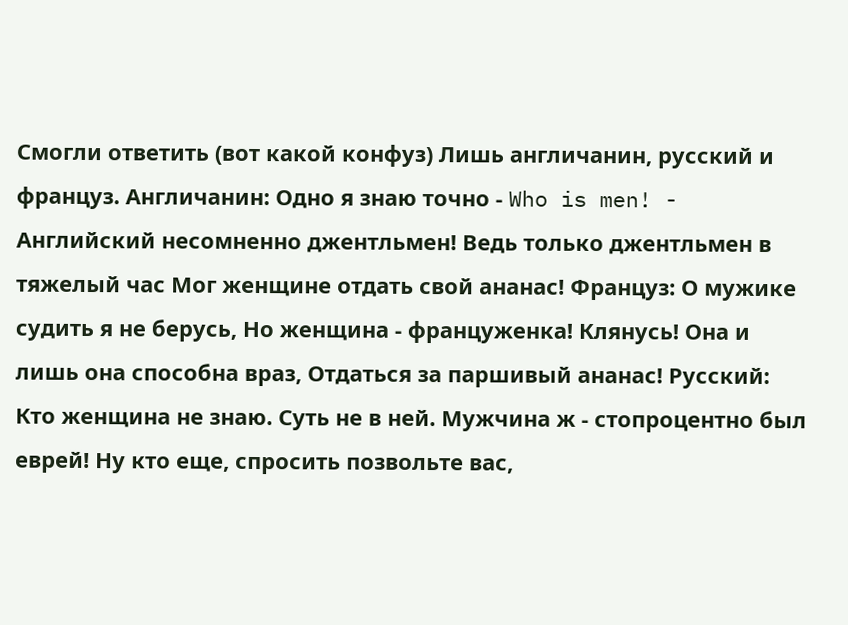Смогли ответить (вот какой конфуз) Лишь англичанин, русский и француз. Англичанин: Одно я знаю точно - Who is men! - Английский несомненно джентльмен! Ведь только джентльмен в тяжелый час Мог женщине отдать свой ананас! Француз: О мужике судить я не берусь, Но женщина - француженка! Клянусь! Она и лишь она способна враз, Отдаться за паршивый ананас! Русский: Кто женщина не знаю. Суть не в ней. Мужчина ж - стопроцентно был еврей! Ну кто еще, спросить позвольте вас,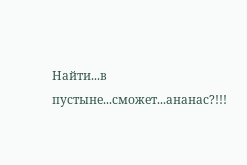Найти...в пустыне...сможет...ананас?!!!